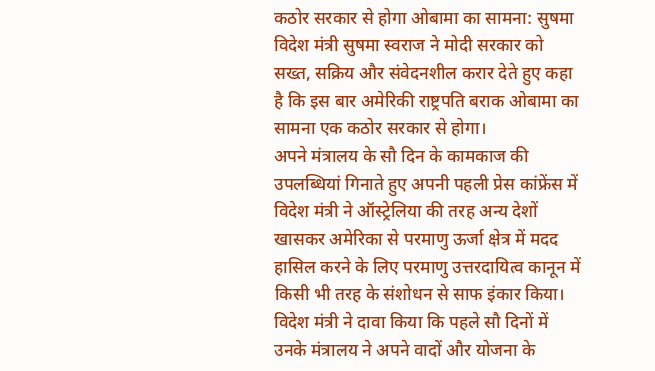कठोर सरकार से होगा ओबामा का सामना: सुषमा
विदेश मंत्री सुषमा स्वराज ने मोदी सरकार को सख्त, सक्रिय और संवेदनशील करार देते हुए कहा है कि इस बार अमेरिकी राष्ट्रपति बराक ओबामा का सामना एक कठोर सरकार से होगा।
अपने मंत्रालय के सौ दिन के कामकाज की उपलब्धियां गिनाते हुए अपनी पहली प्रेस कांफ्रेंस में विदेश मंत्री ने ऑस्ट्रेलिया की तरह अन्य देशों खासकर अमेरिका से परमाणु ऊर्जा क्षेत्र में मदद हासिल करने के लिए परमाणु उत्तरदायित्व कानून में किसी भी तरह के संशोधन से साफ इंकार किया।
विदेश मंत्री ने दावा किया कि पहले सौ दिनों में उनके मंत्रालय ने अपने वादों और योजना के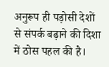अनुरूप ही पड़ोसी देशों से संपर्क बढ़ाने की दिशा में ठोस पहल की है।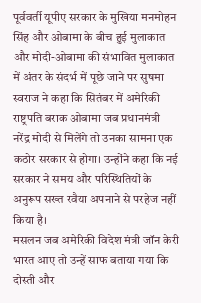पूर्ववर्ती यूपीए सरकार के मुखिया मनमोहन सिंह और ओबामा के बीच हुई मुलाकात और मोदी-ओबामा की संभावित मुलाकात में अंतर के संदर्भ में पूछे जाने पर सुषमा स्वराज ने कहा कि सितंबर में अमेरिकी राष्ट्रपति बराक ओबामा जब प्रधानमंत्री नरेंद्र मोदी से मिलेंगे तो उनका सामना एक कठोर सरकार से होगा। उन्होंने कहा कि नई सरकार ने समय और परिस्थितियों के अनुरूप सख्त रवैया अपनाने से परहेज नहीं किया है।
मसलन जब अमेरिकी विदेश मंत्री जॉन केरी भारत आए तो उन्हें साफ बताया गया कि दोस्ती और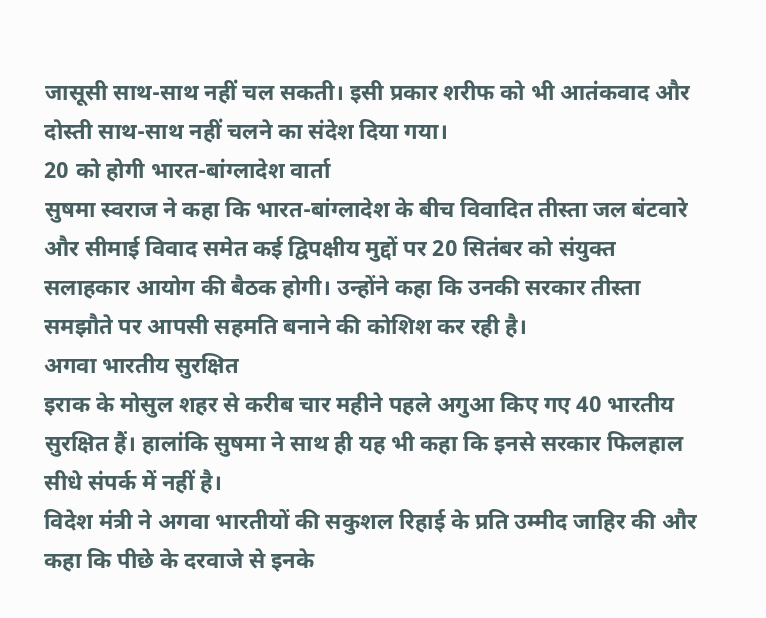जासूसी साथ-साथ नहीं चल सकती। इसी प्रकार शरीफ को भी आतंकवाद और दोस्ती साथ-साथ नहीं चलने का संदेश दिया गया।
20 को होगी भारत-बांग्लादेश वार्ता
सुषमा स्वराज ने कहा कि भारत-बांग्लादेश के बीच विवादित तीस्ता जल बंटवारे और सीमाई विवाद समेत कई द्विपक्षीय मुद्दों पर 20 सितंबर को संयुक्त सलाहकार आयोग की बैठक होगी। उन्होंने कहा कि उनकी सरकार तीस्ता समझौते पर आपसी सहमति बनाने की कोशिश कर रही है।
अगवा भारतीय सुरक्षित
इराक के मोसुल शहर से करीब चार महीने पहले अगुआ किए गए 40 भारतीय सुरक्षित हैं। हालांकि सुषमा ने साथ ही यह भी कहा कि इनसे सरकार फिलहाल सीधे संपर्क में नहीं है।
विदेश मंत्री ने अगवा भारतीयों की सकुशल रिहाई के प्रति उम्मीद जाहिर की और कहा कि पीछे के दरवाजे से इनके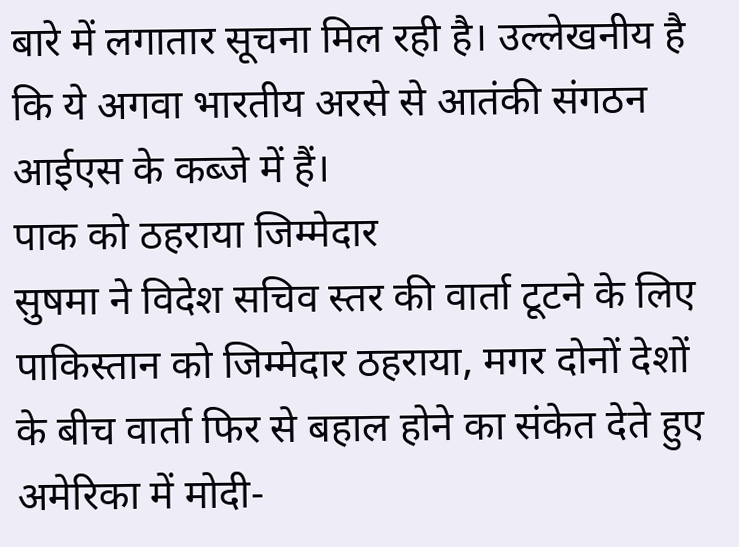बारे में लगातार सूचना मिल रही है। उल्लेखनीय है कि ये अगवा भारतीय अरसे से आतंकी संगठन आईएस के कब्जे में हैं।
पाक को ठहराया जिम्मेदार
सुषमा ने विदेश सचिव स्तर की वार्ता टूटने के लिए पाकिस्तान को जिम्मेदार ठहराया, मगर दोनों देशों के बीच वार्ता फिर से बहाल होने का संकेत देते हुए अमेरिका में मोदी-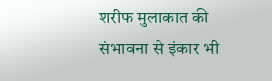शरीफ मुलाकात की संभावना से इंकार भी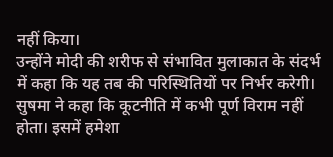नहीं किया।
उन्होंने मोदी की शरीफ से संभावित मुलाकात के संदर्भ में कहा कि यह तब की परिस्थितियों पर निर्भर करेगी। सुषमा ने कहा कि कूटनीति में कभी पूर्ण विराम नहीं होता। इसमें हमेशा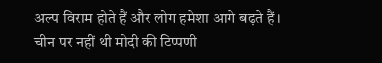अल्प विराम होते हैं और लोग हमेशा आगे बढ़ते हैं।
चीन पर नहीं थी मोदी की टिप्पणी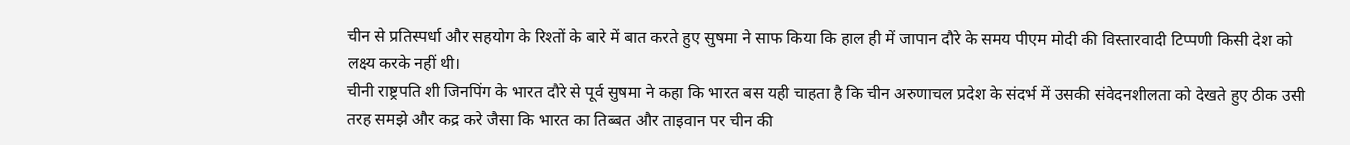चीन से प्रतिस्पर्धा और सहयोग के रिश्तों के बारे में बात करते हुए सुषमा ने साफ किया कि हाल ही में जापान दौरे के समय पीएम मोदी की विस्तारवादी टिप्पणी किसी देश को लक्ष्य करके नहीं थी।
चीनी राष्ट्रपति शी जिनपिंग के भारत दौरे से पूर्व सुषमा ने कहा कि भारत बस यही चाहता है कि चीन अरुणाचल प्रदेश के संदर्भ में उसकी संवेदनशीलता को देखते हुए ठीक उसी तरह समझे और कद्र करे जैसा कि भारत का तिब्बत और ताइवान पर चीन की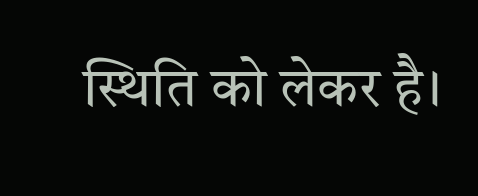स्थिति को लेकर है।